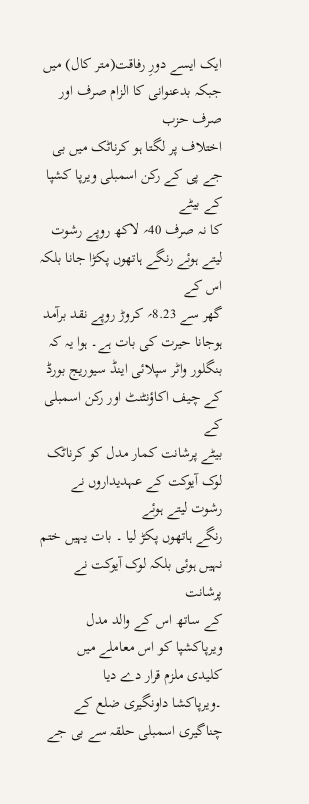ایک ایسے دورِ رفاقت(متر کال) میں جبکہ بدعنوانی کا الزام صرف اور صرف حزب
اختلاف پر لگتا ہو کرناٹک میں بی جے پی کے رکن اسمبلی ویرپا کشپا کے بیٹے
کا نہ صرف 40؍ لاکھ روپے رشوت لیتے ہوئے رنگے ہاتھوں پکڑا جانا بلکہ اس کے
گھر سے 8.23؍ کروڑ روپے نقد برآمد ہوجانا حیرت کی بات ہے۔ ہوا یہ کہ
بنگلور واٹر سپلائی اینڈ سیوریج بورڈ کے چیف اکاؤنٹنٹ اور رکن اسمبلی کے
بیٹے پرشانت کمار مدل کو کرناٹک لوک آیوکت کے عہدیداروں نے رشوت لیتے ہوئے
رنگے ہاتھوں پکڑ لیا ۔ بات یہیں ختم نہیں ہوئی بلکہ لوک آیوکت نے پرشانت
کے ساتھ اس کے والد مدل ویرپاکشپا کو اس معاملے میں کلیدی ملزم قرار دے دیا
۔ویرپاکشا داونگیری ضلع کے چناگیری اسمبلی حلقہ سے بی جے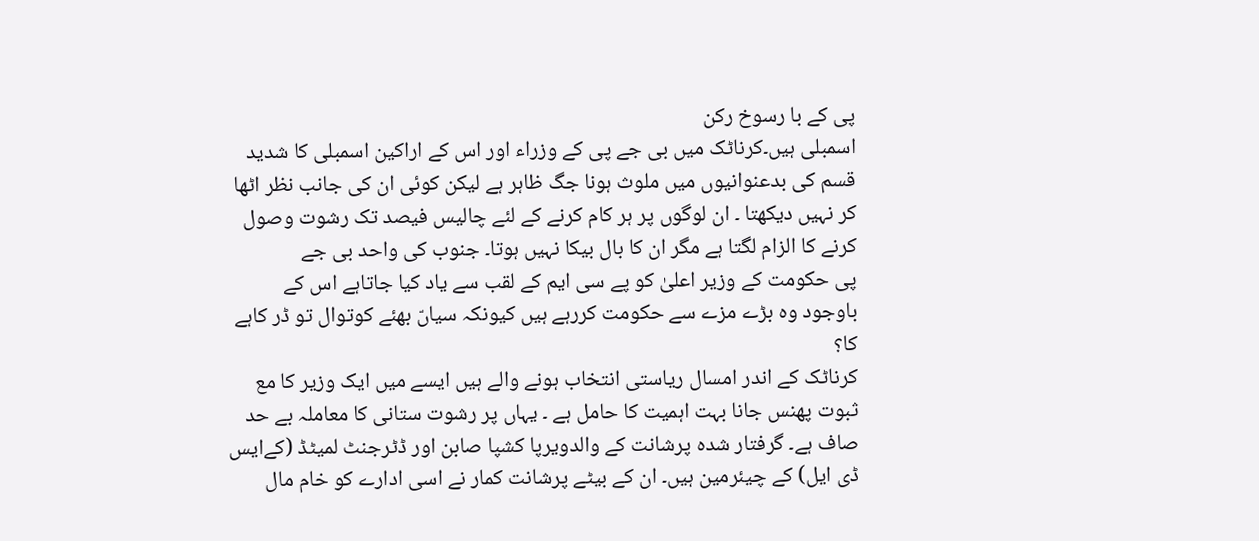پی کے با رسوخ رکن
اسمبلی ہیں۔کرناٹک میں بی جے پی کے وزراء اور اس کے اراکین اسمبلی کا شدید
قسم کی بدعنوانیوں میں ملوث ہونا جگ ظاہر ہے لیکن کوئی ان کی جانب نظر اٹھا
کر نہیں دیکھتا ۔ ان لوگوں پر ہر کام کرنے کے لئے چالیس فیصد تک رشوت وصول
کرنے کا الزام لگتا ہے مگر ان کا بال بیکا نہیں ہوتا۔ جنوب کی واحد بی جے
پی حکومت کے وزیر اعلیٰ کو پے سی ایم کے لقب سے یاد کیا جاتاہے اس کے
باوجود وہ بڑے مزے سے حکومت کررہے ہیں کیونکہ سیاںّ بھئے کوتوال تو ڈر کاہے
کا؟
کرناٹک کے اندر امسال ریاستی انتخاب ہونے والے ہیں ایسے میں ایک وزیر کا مع
ثبوت پھنس جانا بہت اہمیت کا حامل ہے ۔ یہاں پر رشوت ستانی کا معاملہ بے حد
صاف ہے۔ گرفتار شدہ پرشانت کے والدویرپا کشپا صابن اور ڈٹرجنٹ لمیٹڈ (کےایس
ڈی ایل) کے چیئرمین ہیں۔ ان کے بیٹے پرشانت کمار نے اسی ادارے کو خام مال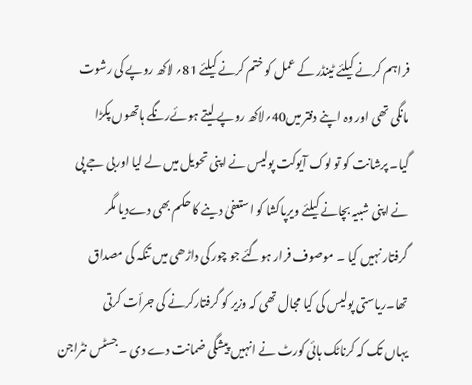فراہم کرنے کیلئے ٹینڈر کے عمل کو ختم کرنے کیلئے 81؍ لاکھ روپے کی رشوت
مانگی تھی اور وہ اپنے دفتر میں40؍لاکھ روپے لیتے ہوئےرنگے ہاتھوں پکڑا
گیا۔ پرشانت کو تو لوک آیوکت پولیس نے اپنی تحویل میں لے لیا اوربی جے پی
نے اپنی شبیہ بچانے کیلئے ویرپاکشا کو استعفیٰ دینے کا حکم بھی دےدیا مگر
گرفتار نہیں کیا ۔ موصوف فرار ہوگئے جو چور کی داڑھی میں تنکہ کی مصداق
تھا۔ریاستی پولیس کی کیا مجال تھی کہ وزیر کو گرفتارکرنے کی جرأت کرتی
یہاں تک کہ کرناٹک ہائی کورٹ نے انہیں پیشگی ضمانت دے دی ۔ جسٹس نٹراجن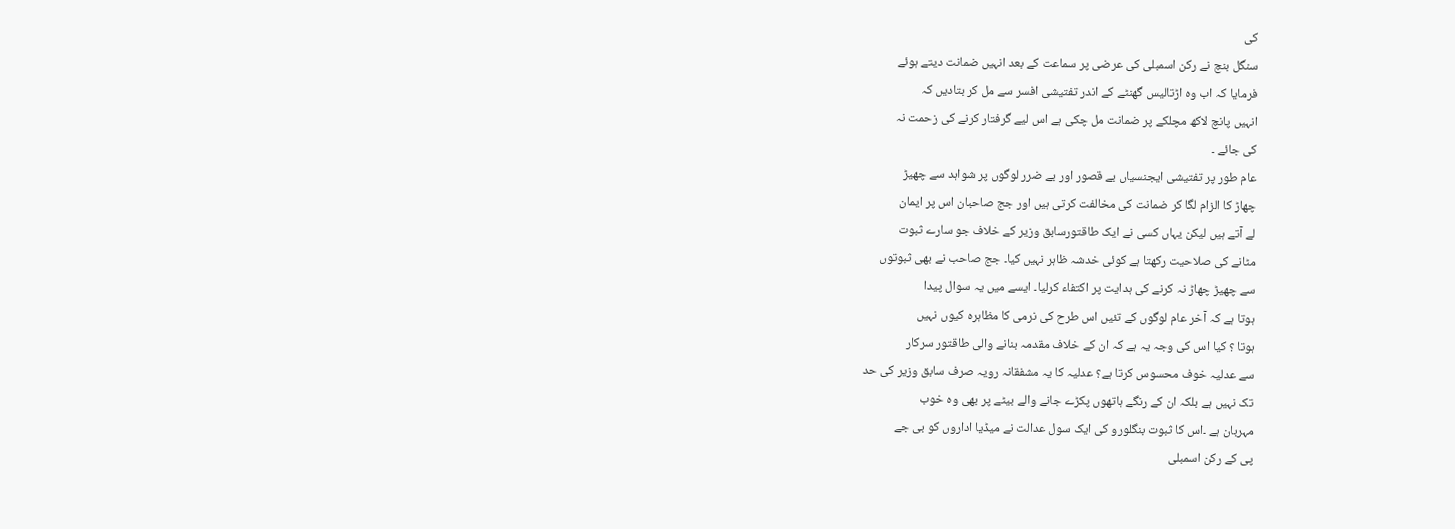کی
سنگل بنچ نے رکن اسمبلی کی عرضی پر سماعت کے بعد انہیں ضمانت دیتے ہوئے
فرمایا کہ اب وہ اڑتالیس گھنٹے کے اندر تفتیشی افسر سے مل کر بتادیں کہ
انہیں پانچ لاکھ مچلکے پر ضمانت مل چکی ہے اس لیے گرفتار کرنے کی زحمت نہ
کی جائے ۔
عام طور پر تفتیشی ایجنسیاں بے قصور اور بے ضرر لوگوں پر شواہد سے چھیڑ
چھاڑ کا الزام لگا کر ضمانت کی مخالفت کرتی ہیں اور جج صاحبان اس پر ایمان
لے آتے ہیں لیکن یہاں کسی نے ایک طاقتورسابق وزیر کے خلاف جو سارے ثبوت
مٹانے کی صلاحیت رکھتا ہے کوئی خدشہ ظاہر نہیں کیا۔ جج صاحب نے بھی ثبوتوں
سے چھیڑ چھاڑ نہ کرنے کی ہدایت پر اکتفاء کرلیا۔ ایسے میں یہ سوال پیدا
ہوتا ہے کہ آخر عام لوگوں کے تئیں اس طرح کی نرمی کا مظاہرہ کیوں نہیں
ہوتا ؟ کیا اس کی وجہ یہ ہے کہ ان کے خلاف مقدمہ بنانے والی طاقتور سرکار
سے عدلیہ خوف محسوس کرتا ہے؟ عدلیہ کا یہ مشفقانہ رویہ صرف سابق وزیر کی حد
تک نہیں ہے بلکہ ان کے رنگے ہاتھوں پکڑے جانے والے بیٹے پر بھی وہ خوب
مہربان ہے ۔اس کا ثبوت بنگلورو کی ایک سول عدالت نے میڈیا اداروں کو بی جے
پی کے رکن اسمبلی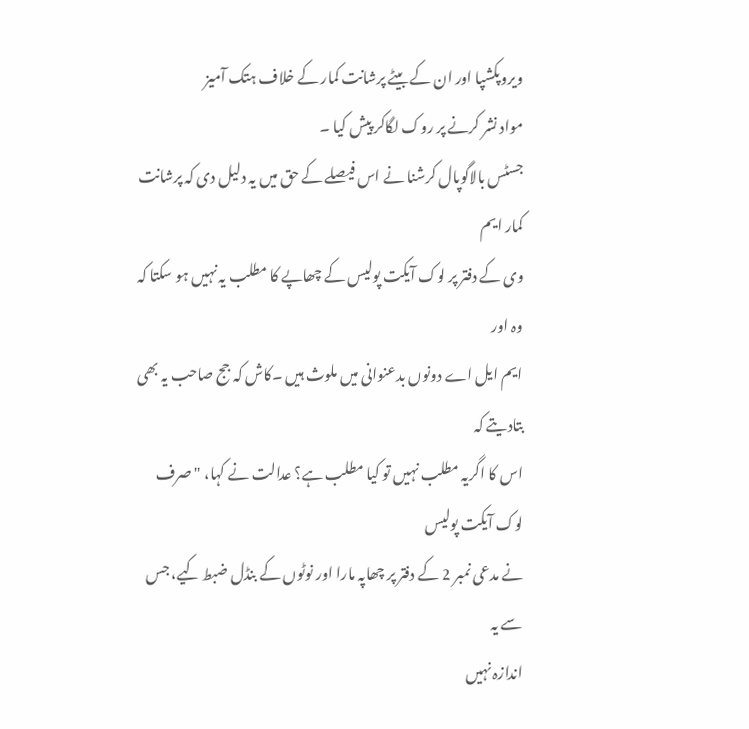ویروپکشپا اور ان کے بیٹے پرشانت کمار کے خلاف ہتک آمیز
مواد نشر کرنے پر روک لگاکر پیش کیا ۔
جسٹس بالاگوپال کرشنا نے اس فیصلے کے حق میں یہ دلیل دی کہ پرشانت کمار ایم
وی کے دفتر پر لوک آیکت پولیس کے چھاپے کا مطلب یہ نہیں ہو سکتا کہ وہ اور
ایم ایل اے دونوں بدعنوانی میں ملوث ہیں ۔کاش کہ جج صاحب یہ بھی بتادیتے کہ
اس کا اگریہ مطلب نہیں تو کیا مطلب ہے؟ عدالت نے کہا، "صرف لوک آیکت پولیس
نے مدعی نمبر 2 کے دفتر پر چھاپہ مارا اور نوٹوں کے بنڈل ضبط کیے، جس سے یہ
اندازہ نہیں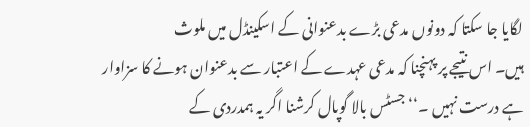لگایا جا سکتا کہ دونوں مدعی بڑے بدعنوانی کے اسکینڈل میں ملوث
ہیں۔ اس نتیجے پر پہنچنا کہ مدعی عہدے کے اعتبار سے بدعنوان ہونے کا سزاوار
ہے درست نہیں ۔‘‘جسٹس بالا گوپال کرشنا اگر یہ ہمدردی کے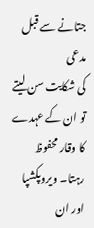جتانے سے قبل مدعی
کی شکایت سن لیتے تو ان کے عہدے کا وقار محفوظ رہتا۔ ویروپکشپا اور ان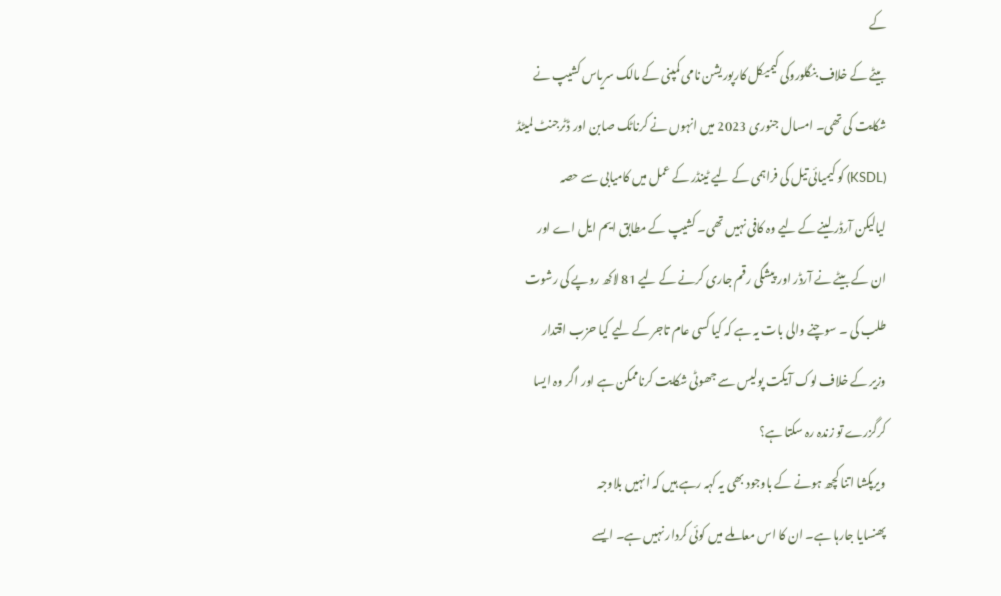کے
بیٹے کے خلاف بنگلوروکی کیمیکل کارپوریشن نامی کمپنی کے مالک سریاس کشیپ نے
شکایت کی تھی۔ امسال جنوری 2023 میں انہوں نے کرناٹک صابن اور ڈٹرجنٹ لمیٹڈ
(KSDL) کو کیمیائی تیل کی فراہمی کے لیے ٹینڈر کے عمل میں کامیابی سے حصہ
لیالیکن آرڈر لینے کے لیے وہ کافی نہیں تھی۔ کشیپ کے مطابق ایم ایل اے اور
ان کے بیٹے نے آرڈر اور پیشگی رقم جاری کرنے کے لیے 81 لاکھ روپے کی رشوت
طلب کی ۔ سوچنے والی بات یہ ہے کہ کیا کسی عام تاجر کے لیے کیا حزب اقتدار
وزیر کے خلاف لوک آیکت پولیس سے جھوٹی شکایت کرناممکن ہے اور اگر وہ ایسا
کرگزرے تو زندہ رہ سکتا ہے؟
ویرپکشا اتنا کچھ ہونے کے باوجود بھی یہ کہہ رہے ہیں کہ انہیں بلاوجہ
پھنسایا جارہا ہے۔ ان کا اس معاملے میں کوئی کردار نہیں ہے۔ ایسے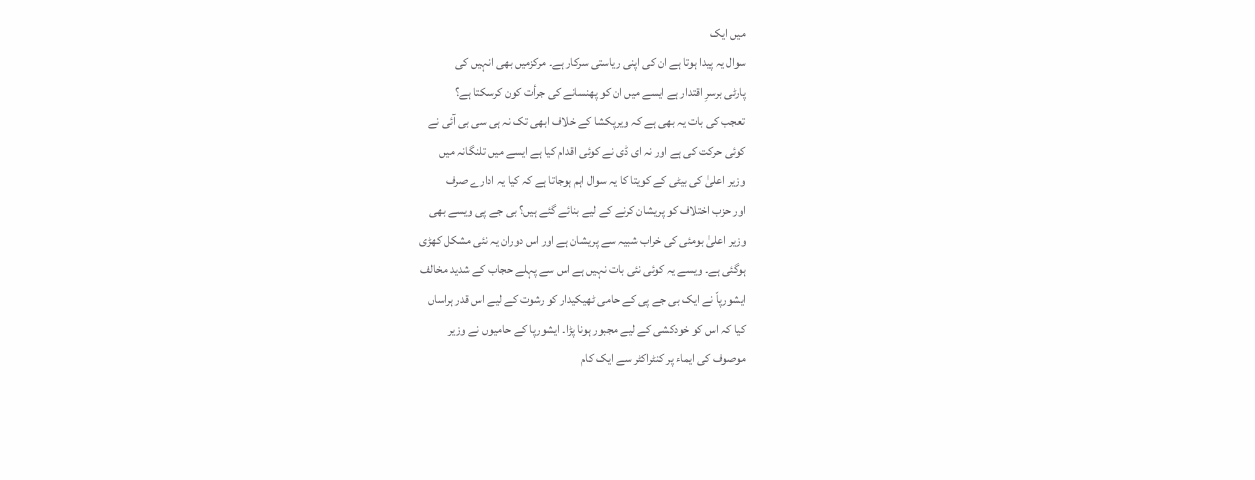میں ایک
سوال یہ پیدا ہوتا ہے ان کی اپنی ریاستی سرکار ہے۔ مرکزمیں بھی انہیں کی
پارٹی برسرِ اقتدار ہے ایسے میں ان کو پھنسانے کی جرأت کون کرسکتا ہے؟
تعجب کی بات یہ بھی ہے کہ ویرپکشا کے خلاف ابھی تک نہ ہی سی بی آئی نے
کوئی حرکت کی ہے اور نہ ای ڈی نے کوئی اقدام کیا ہے ایسے میں تلنگانہ میں
وزیر اعلیٰ کی بیٹی کے کویتا کا یہ سوال اہم ہوجاتا ہے کہ کیا یہ ادارے صرف
اور حزب اختلاف کو پریشان کرنے کے لیے بنائے گئے ہیں؟ بی جے پی ویسے بھی
وزیر اعلیٰ بومئی کی خراب شبیہ سے پریشان ہے اور اس دوران یہ نئی مشکل کھڑی
ہوگئی ہے۔ ویسے یہ کوئی نئی بات نہیں ہے اس سے پہلے حجاب کے شدید مخالف
ایشورپاّ نے ایک بی جے پی کے حامی ٹھیکیدار کو رشوت کے لیے اس قدر ہراساں
کیا کہ اس کو خودکشی کے لیے مجبور ہونا پڑا۔ ایشورپا کے حامیوں نے وزیر
موصوف کی ایماء پر کنٹراکٹر سے ایک کام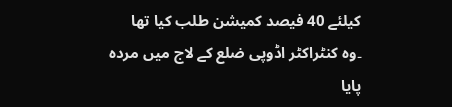کیلئے 40 فیصد کمیشن طلب کیا تھا
۔وہ کنٹراکٹر اڈوپی ضلع کے لاج میں مردہ پایا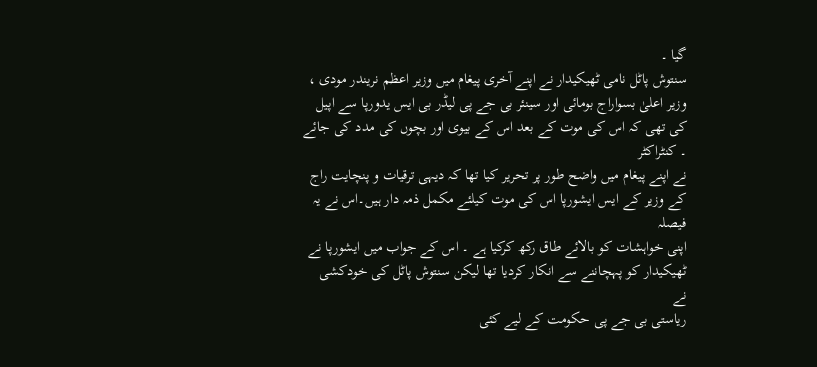گیا ۔
سنتوش پاٹل نامی ٹھیکیدار نے اپنے آخری پیغام میں وزیر اعظم نریندر مودی ،
وزیر اعلیٰ بسواراج بومائی اور سینئر بی جے پی لیڈر بی ایس یدورپا سے اپیل
کی تھی کہ اس کی موت کے بعد اس کے بیوی اور بچوں کی مدد کی جائے ۔ کنٹراکٹر
نے اپنے پیغام میں واضح طور پر تحریر کیا تھا کہ دیہی ترقیات و پنچایت راج
کے وزیر کے ایس ایشورپا اس کی موت کیلئے مکمل ذمہ دار ہیں۔اس نے یہ فیصلہ
اپنی خواہشات کو بالائے طاق رکھ کرکیا ہے ۔ اس کے جواب میں ایشورپا نے
ٹھیکیدار کو پہچاننے سے انکار کردیا تھا لیکن سنتوش پاٹل کی خودکشی نے
ریاستی بی جے پی حکومت کے لیے کئی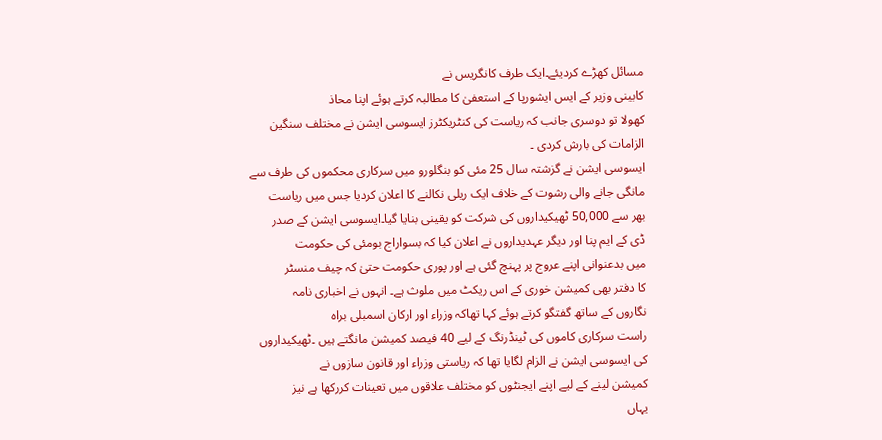مسائل کھڑے کردیئے۔ایک طرف کانگریس نے
کابینی وزیر کے ایس ایشورپا کے استعفیٰ کا مطالبہ کرتے ہوئے اپنا محاذ
کھولا تو دوسری جانب کہ ریاست کی کنٹریکٹرز ایسوسی ایشن نے مختلف سنگین
الزامات کی بارش کردی ۔
ایسوسی ایشن نے گزشتہ سال 25 مئی کو بنگلورو میں سرکاری محکموں کی طرف سے
مانگی جانے والی رشوت کے خلاف ایک ریلی نکالنے کا اعلان کردیا جس میں ریاست
بھر سے 50,000 ٹھیکیداروں کی شرکت کو یقینی بنایا گیا۔ایسوسی ایشن کے صدر
ڈی کے ایم پنا اور دیگر عہدیداروں نے اعلان کیا کہ بسواراج بومئی کی حکومت
میں بدعنوانی اپنے عروج پر پہنچ گئی ہے اور پوری حکومت حتیٰ کہ چیف منسٹر
کا دفتر بھی کمیشن خوری کے اس ریکٹ میں ملوث ہے۔ انہوں نے اخباری نامہ
نگاروں کے ساتھ گفتگو کرتے ہوئے کہا تھاکہ وزراء اور ارکان اسمبلی براہ
راست سرکاری کاموں کی ٹینڈرنگ کے لیے 40 فیصد کمیشن مانگتے ہیں ۔ٹھیکیداروں
کی ایسوسی ایشن نے الزام لگایا تھا کہ ریاستی وزراء اور قانون سازوں نے
کمیشن لینے کے لیے اپنے ایجنٹوں کو مختلف علاقوں میں تعینات کررکھا ہے نیز
یہاں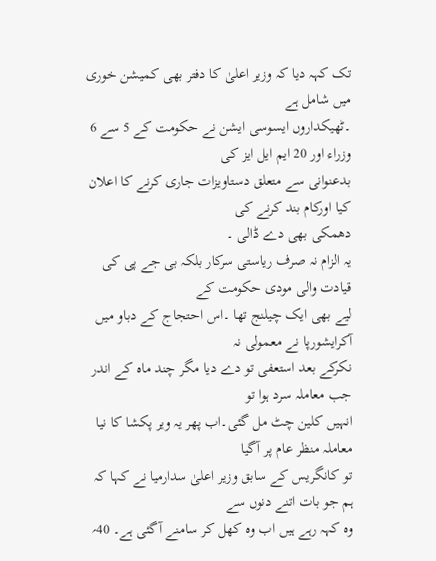تک کہہ دیا کہ وزیر اعلیٰ کا دفتر بھی کمیشن خوری میں شامل ہے
۔ٹھیکداروں ایسوسی ایشن نے حکومت کے 5 سے 6 وزراء اور 20 ایم ایل ایز کی
بدعنوانی سے متعلق دستاویزات جاری کرنے کا اعلان کیا اورکام بند کرنے کی
دھمکی بھی دے ڈالی ۔
یہ الزام نہ صرف ریاستی سرکار بلکہ بی جے پی کی قیادت والی مودی حکومت کے
لیے بھی ایک چیلنج تھا ۔اس احتجاج کے دباو میں آکرایشورپا نے معمولی نہ
نکرکے بعد استعفی تو دے دیا مگر چند ماہ کے اندر جب معاملہ سرد ہوا تو
انہیں کلین چٹ مل گئی۔اب پھر یہ ویر پکشا کا نیا معاملہ منظر عام پر آگیا
تو کانگریس کے سابق وزیر اعلیٰ سدارمیا نے کہا کہ ہم جو بات اتنے دنوں سے
وہ کہہ رہے ہیں اب وہ کھل کر سامنے آگئی ہے۔ 40؍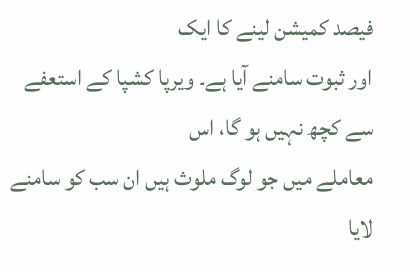فیصد کمیشن لینے کا ایک
اور ثبوت سامنے آیا ہے۔ ویرپا کشپا کے استعفے سے کچھ نہیں ہو گا، اس
معاملے میں جو لوگ ملوث ہیں ان سب کو سامنے لایا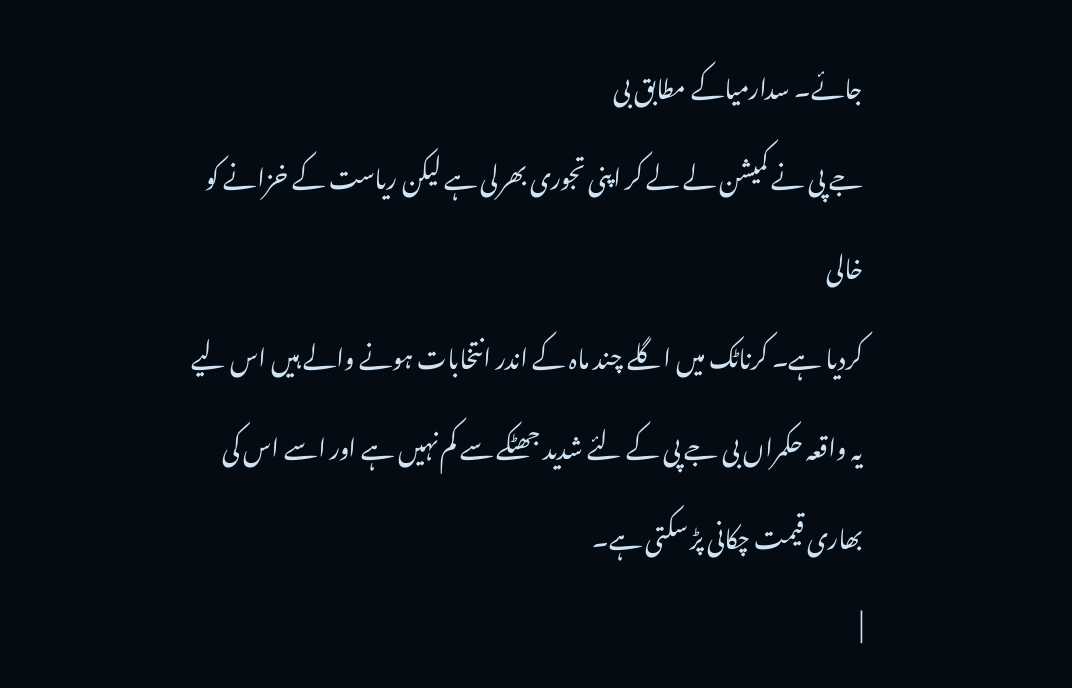جائے۔ سدارمیاکے مطابق بی
جے پی نے کمیشن لے لے کر اپنی تجوری بھرلی ہے لیکن ریاست کے خزانے کو خالی
کردیا ہے۔ کرناٹک میں اگلے چند ماہ کے اندر انتخابات ہونے والے ہیں اس لیے
یہ واقعہ حکمراں بی جے پی کے لئے شدید جھٹکے سے کم نہیں ہے اور اسے اس کی
بھاری قیمت چکانی پڑ سکتی ہے۔
|